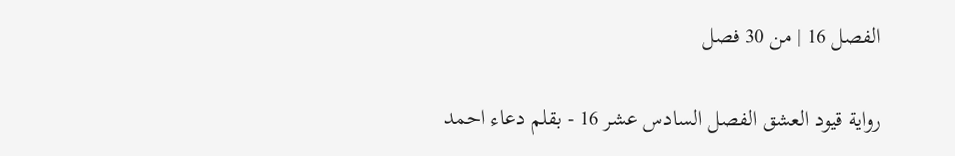الفصل 16 | من 30 فصل

رواية قيود العشق الفصل السادس عشر 16 - بقلم دعاء احمد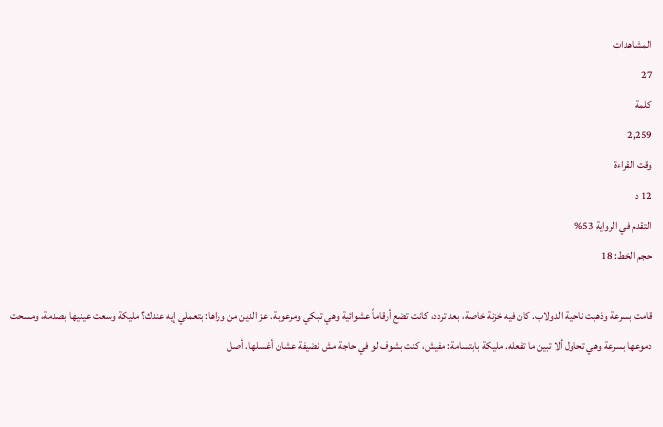المشاهدات
27
كلمة
2,259
وقت القراءة
12 د
التقدم في الرواية 53%
حجم الخط: 18

قامت بسرعة وذهبت ناحية الدولاب. كان فيه خزنة خاصة، بعد تردد، كانت تضع أرقاماً عشوائية وهي تبكي ومرعوبة. عز الدين من وراها: بتعملي إيه عندك؟ مليكة وسعت عينيها بصدمة، ومسحت دموعها بسرعة وهي تحاول ألا تبين ما تفعله. مليكة بابتسامة: مفيش، كنت بشوف لو في حاجة مش نضيفة عشان أغسلها. أصل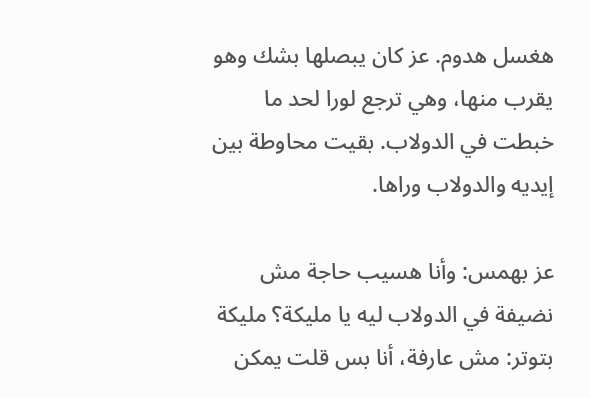هغسل هدوم. عز كان يبصلها بشك وهو يقرب منها، وهي ترجع لورا لحد ما خبطت في الدولاب. بقيت محاوطة بين إيديه والدولاب وراها.

عز بهمس: وأنا هسيب حاجة مش نضيفة في الدولاب ليه يا مليكة؟ مليكة بتوتر: مش عارفة، أنا بس قلت يمكن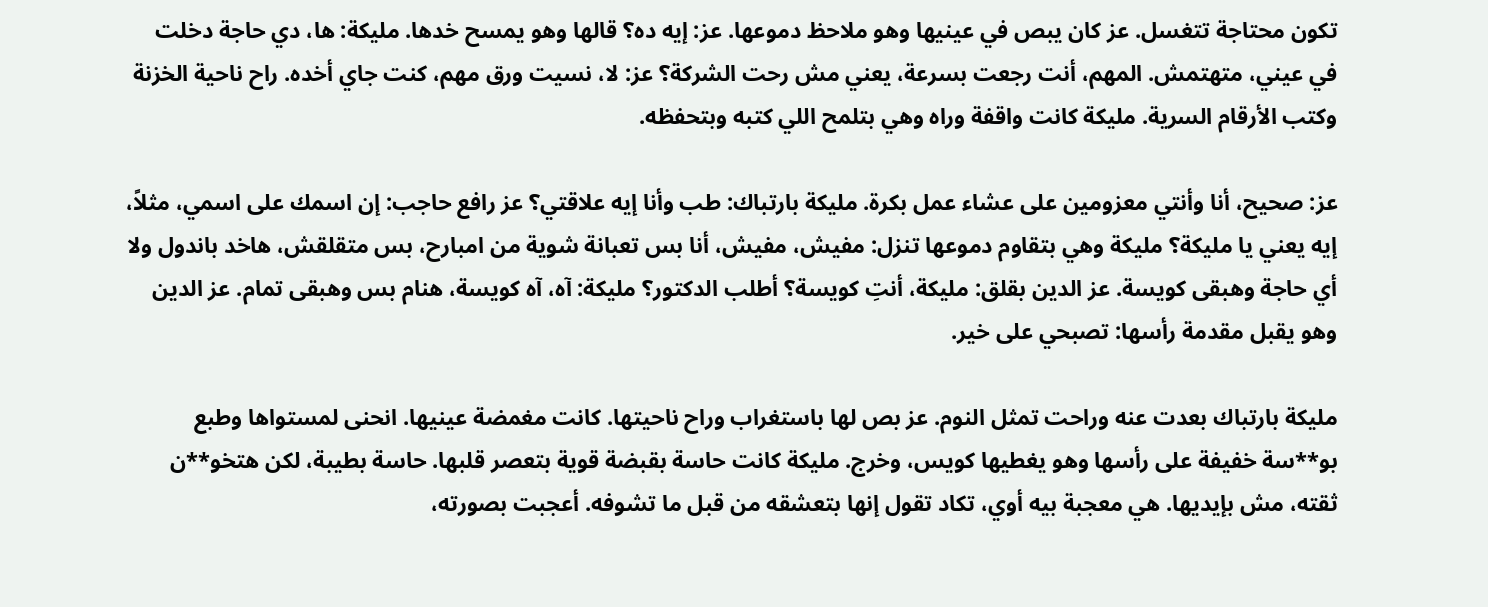تكون محتاجة تتغسل. عز كان يبص في عينيها وهو ملاحظ دموعها. عز: إيه ده؟ قالها وهو يمسح خدها. مليكة: ها، دي حاجة دخلت في عيني، متهتمش. المهم، أنت رجعت بسرعة، يعني مش رحت الشركة؟ عز: لا، نسيت ورق مهم، كنت جاي أخده. راح ناحية الخزنة وكتب الأرقام السرية. مليكة كانت واقفة وراه وهي بتلمح اللي كتبه وبتحفظه.

عز: صحيح، أنا وأنتي معزومين على عشاء عمل بكرة. مليكة بارتباك: طب وأنا إيه علاقتي؟ عز رافع حاجب: إن اسمك على اسمي، مثلاً، إيه يعني يا مليكة؟ مليكة وهي بتقاوم دموعها تنزل: مفيش، مفيش، أنا بس تعبانة شوية من امبارح، بس متقلقش، هاخد باندول ولا أي حاجة وهبقى كويسة. عز الدين بقلق: مليكة، أنتِ كويسة؟ أطلب الدكتور؟ مليكة: آه، آه كويسة، هنام بس وهبقى تمام. عز الدين وهو يقبل مقدمة رأسها: تصبحي على خير.

مليكة بارتباك بعدت عنه وراحت تمثل النوم. عز بص لها باستغراب وراح ناحيتها. كانت مغمضة عينيها. انحنى لمستواها وطبع بو**سة خفيفة على رأسها وهو يغطيها كويس، وخرج. مليكة كانت حاسة بقبضة قوية بتعصر قلبها. حاسة بطيبة، لكن هتخو**ن ثقته، مش بإيديها. هي معجبة بيه أوي، تكاد تقول إنها بتعشقه من قبل ما تشوفه. أعجبت بصورته،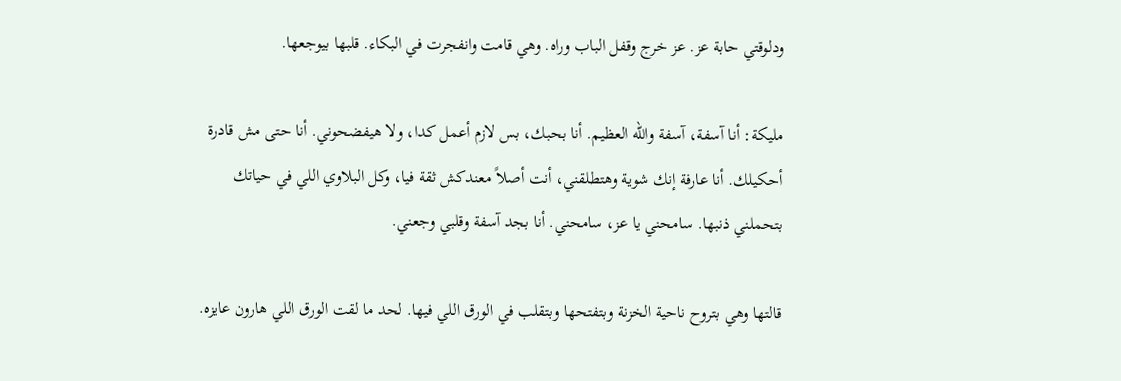ودلوقتي حابة عز. عز خرج وقفل الباب وراه. وهي قامت وانفجرت في البكاء. قلبها بيوجعها.

مليكة: أنا آسفة، آسفة والله العظيم. أنا بحبك، بس لازم أعمل كدا، ولا هيفضحوني. أنا حتى مش قادرة أحكيلك. أنا عارفة إنك شوية وهتطلقني، أنت أصلاً معندكش ثقة فيا، وكل البلاوي اللي في حياتك بتحملني ذنبها. سامحني يا عز، سامحني. أنا بجد آسفة وقلبي وجعني.

قالتها وهي بتروح ناحية الخزنة وبتفتحها وبتقلب في الورق اللي فيها. لحد ما لقت الورق اللي هارون عايزه.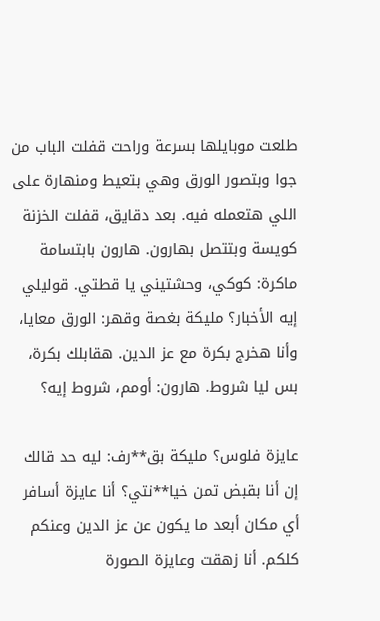طلعت موبايلها بسرعة وراحت قفلت الباب من جوا وبتصور الورق وهي بتعيط ومنهارة على اللي هتعمله فيه. بعد دقايق، قفلت الخزنة كويسة وبتتصل بهارون. هارون بابتسامة ماكرة: كوكي، وحشتيني يا قطتي. قوليلي إيه الأخبار؟ مليكة بغصة وقهر: الورق معايا، وأنا هخرج بكرة مع عز الدين. هقابلك بكرة، بس ليا شروط. هارون: أومم، شروط إيه؟

عايزة فلوس؟ مليكة بق**رف: ليه حد قالك إن أنا بقبض تمن خيا**نتي؟ أنا عايزة أسافر أي مكان أبعد ما يكون عن عز الدين وعنكم كلكم. أنا زهقت وعايزة الصورة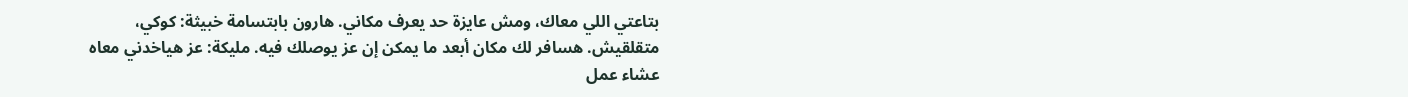بتاعتي اللي معاك، ومش عايزة حد يعرف مكاني. هارون بابتسامة خبيثة: كوكي، متقلقيش. هسافر لك مكان أبعد ما يمكن إن عز يوصلك فيه. مليكة: عز هياخدني معاه عشاء عمل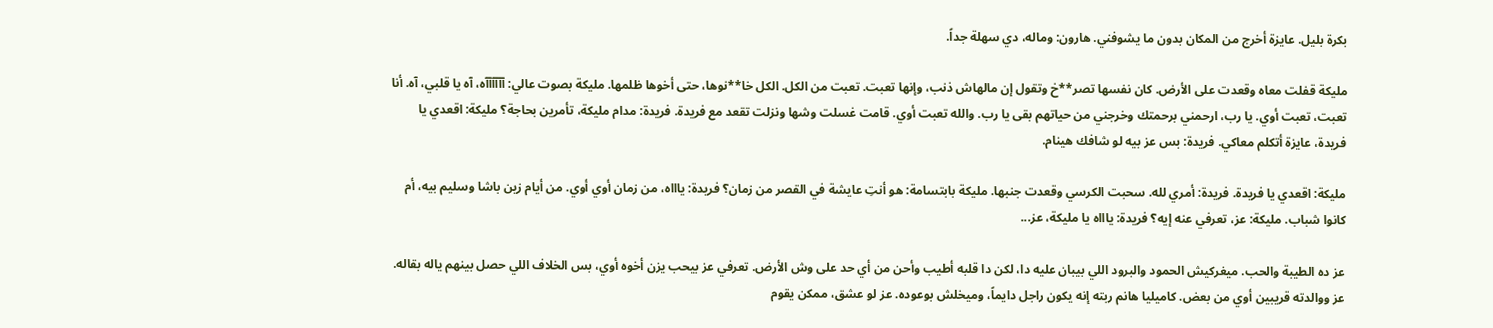بكرة بليل. عايزة أخرج من المكان بدون ما يشوفني. هارون: وماله، دي سهلة جداً.

مليكة قفلت معاه وقعدت على الأرض. كان نفسها تصر**خ وتقول إن مالهاش ذنب، وإنها تعبت. تعبت من الكل. الكل خا**نوها، حتى أخوها ظلمها. مليكة بصوت عالي: آآآآآآه، آه يا قلبي، آه. أنا تعبت، تعبت أوي. يا رب، ارحمني برحمتك وخرجني من حياتهم بقى يا رب. والله تعبت أوي. قامت غسلت وشها ونزلت تقعد مع فريدة. فريدة: مدام مليكة، تأمرين بحاجة؟ مليكة: اقعدي يا فريدة، عايزة أتكلم معاكي. فريدة: بس عز بيه لو شافك هينام.

مليكة: اقعدي يا فريدة. فريدة: أمري لله. سحبت الكرسي وقعدت جنبها. مليكة بابتسامة: هو أنتِ عايشة في القصر من زمان؟ فريدة: ياااه، من زمان أوي أوي. من أيام زين باشا وسليم بيه، أم كانوا شباب. مليكة: عز، تعرفي عنه إيه؟ فريدة: ياااه يا مليكة، عز...

عز ده الطيبة والحب. ميغركيش الحمود والبرود اللي بيبان عليه دا، لكن دا قلبه أطيب وأحن من أي حد على وش الأرض. تعرفي عز بيحب يزن أخوه أوي، بس الخلاف اللي حصل بينهم ياله بقاله. عز ووالدته قريبين أوي من بعض. كاميليا هانم ربته إنه يكون راجل دايماً، وميخلش بوعوده. عز لو عشق، ممكن يقوم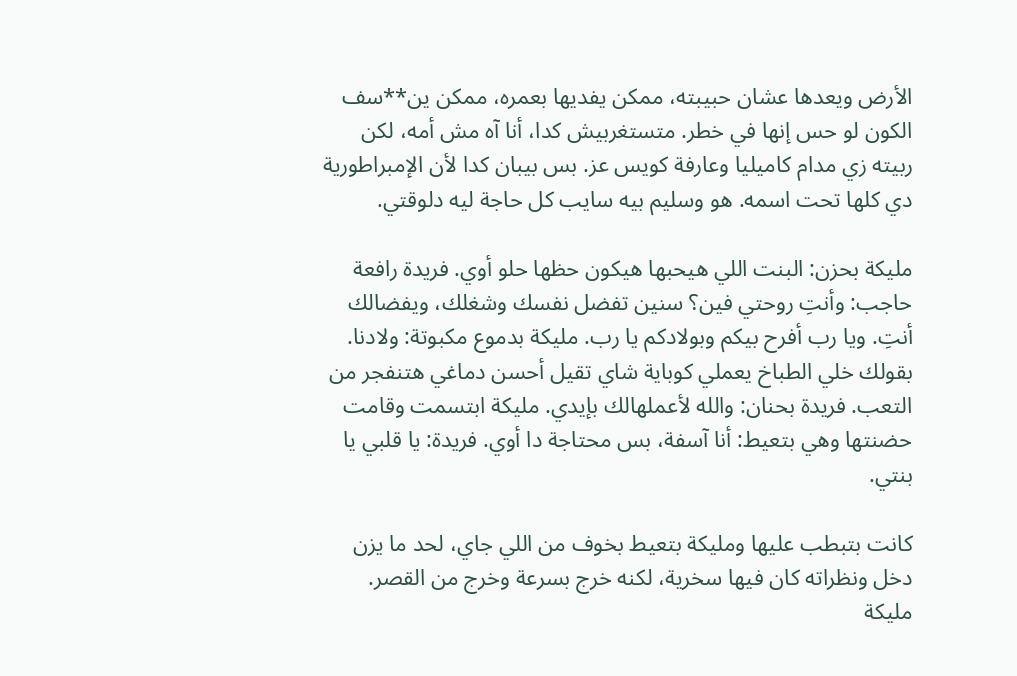الأرض ويعدها عشان حبيبته، ممكن يفديها بعمره، ممكن ين**سف الكون لو حس إنها في خطر. متستغربيش كدا، أنا آه مش أمه، لكن ربيته زي مدام كاميليا وعارفة كويس عز. بس بيبان كدا لأن الإمبراطورية دي كلها تحت اسمه. هو وسليم بيه سايب كل حاجة ليه دلوقتي.

مليكة بحزن: البنت اللي هيحبها هيكون حظها حلو أوي. فريدة رافعة حاجب: وأنتِ روحتي فين؟ سنين تفضل نفسك وشغلك، ويفضالك أنتِ. ويا رب أفرح بيكم وبولادكم يا رب. مليكة بدموع مكبوتة: ولادنا. بقولك خلي الطباخ يعملي كوباية شاي تقيل أحسن دماغي هتنفجر من التعب. فريدة بحنان: والله لأعملهالك بإيدي. مليكة ابتسمت وقامت حضنتها وهي بتعيط: أنا آسفة، بس محتاجة دا أوي. فريدة: يا قلبي يا بنتي.

كانت بتبطب عليها ومليكة بتعيط بخوف من اللي جاي، لحد ما يزن دخل ونظراته كان فيها سخرية، لكنه خرج بسرعة وخرج من القصر. مليكة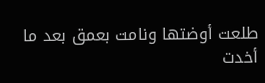طلعت أوضتها ونامت بعمق بعد ما أخدت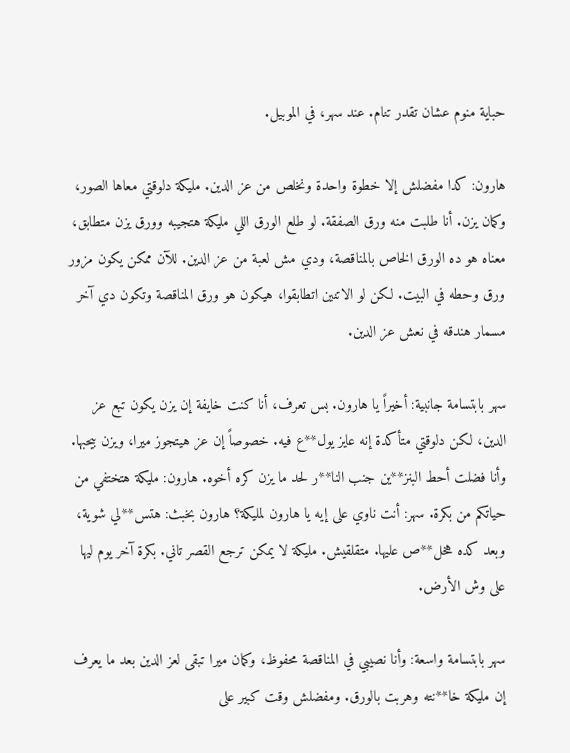حباية منوم عشان تقدر تنام. عند سهر، في الموبيل.

هارون: كدا مفضلش إلا خطوة واحدة ونخلص من عز الدين. مليكة دلوقتي معاها الصور، وكمان يزن. أنا طلبت منه ورق الصفقة. لو طلع الورق اللي مليكة هتجيبه وورق يزن متطابق، معناه هو ده الورق الخاص بالمناقصة، ودي مش لعبة من عز الدين. للآن ممكن يكون مزور ورق وحطه في البيت. لكن لو الاتنين اتطابقوا، هيكون هو ورق المناقصة وتكون دي آخر مسمار هندقه في نعش عز الدين.

سهر بابتسامة جانبية: أخيراً يا هارون. بس تعرف، أنا كنت خايفة إن يزن يكون تبع عز الدين، لكن دلوقتي متأكدة إنه عايز يول**ع فيه. خصوصاً إن عز هيتجوز ميرا، ويزن بيحبها. وأنا فضلت أحط البنز**ين جنب النا**ر لحد ما يزن كره أخوه. هارون: مليكة هتختفي من حياتكم من بكرة. سهر: أنت ناوي على إيه يا هارون لمليكة؟ هارون بخبث: هتس**لي شوية، وبعد كده هخل**ص عليها. متقلقيش. مليكة لا يمكن ترجع القصر تاني. بكرة آخر يوم ليها على وش الأرض.

سهر بابتسامة واسعة: وأنا نصيبي في المناقصة محفوظ، وكمان ميرا تبقى لعز الدين بعد ما يعرف إن مليكة خا**نته وهربت بالورق. ومفضلش وقت كبير على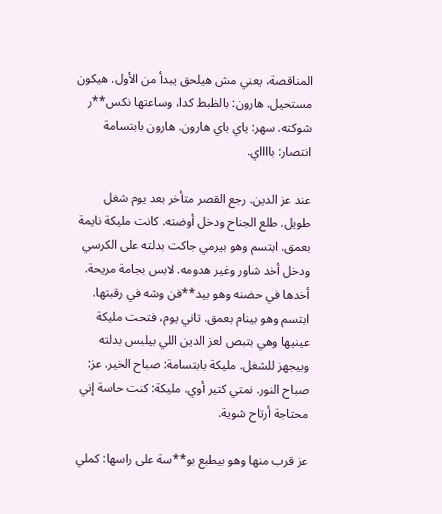المناقصة، يعني مش هيلحق يبدأ من الأول. هيكون مستحيل. هارون: بالظبط كدا، وساعتها نكس**ر شوكته. سهر: ياي باي هارون. هارون بابتسامة انتصار: بااااي.

عند عز الدين. رجع القصر متأخر بعد يوم شغل طويل. طلع الجناح ودخل أوضته. كانت مليكة نايمة بعمق. ابتسم وهو بيرمي جاكت بدلته على الكرسي ودخل أخد شاور وغير هدومه. لابس بجامة مريحة. أخدها في حضنه وهو بيد**فن وشه في رقبتها. ابتسم وهو بينام بعمق. تاني يوم، فتحت مليكة عينيها وهي بتبص لعز الدين اللي بيلبس بدلته وبيجهز للشغل. مليكة بابتسامة: صباح الخير. عز: صباح النور. نمتي كتير أوي. مليكة: كنت حاسة إني محتاجة أرتاح شوية.

عز قرب منها وهو بيطبع بو**سة على راسها: كملي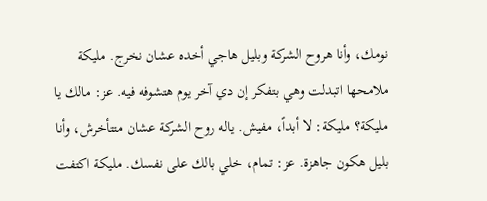نومك، وأنا هروح الشركة وبليل هاجي أخده عشان نخرج. مليكة ملامحها اتبدلت وهي بتفكر إن دي آخر يوم هتشوفه فيه. عز: مالك يا مليكة؟ مليكة: لا أبداً، مفيش. ياله روح الشركة عشان متتأخرش، وأنا بليل هكون جاهزة. عز: تمام، خلي بالك على نفسك. مليكة اكتفت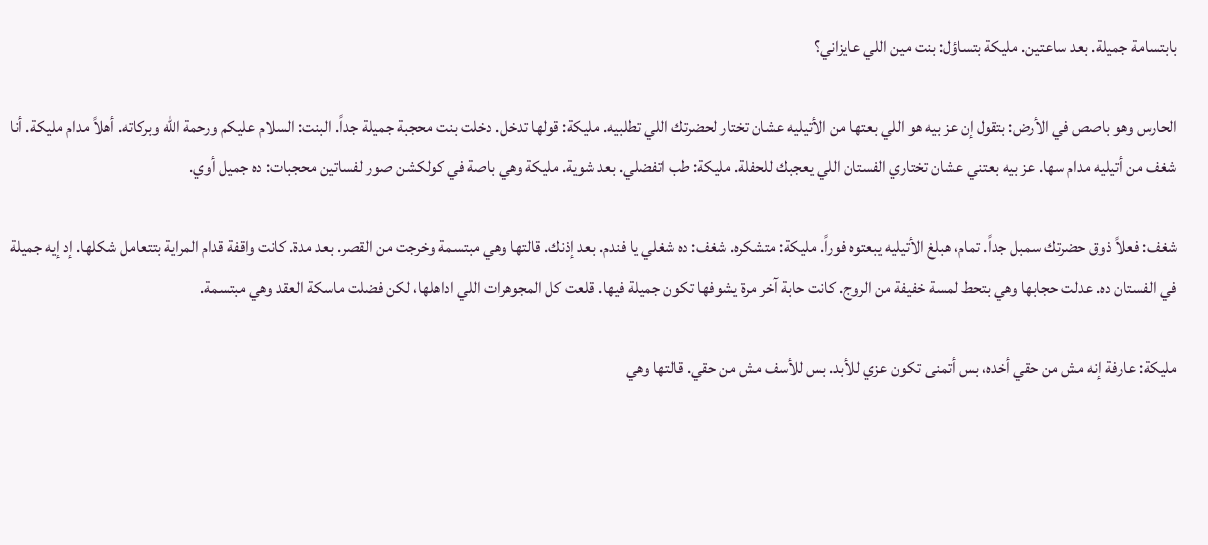بابتسامة جميلة. بعد ساعتين. مليكة بتساؤل: بنت مين اللي عايزاني؟

الحارس وهو باصص في الأرض: بتقول إن عز بيه هو اللي بعتها من الأتيليه عشان تختار لحضرتك اللي تطلبيه. مليكة: قولها تدخل. دخلت بنت محجبة جميلة جداً. البنت: السلام عليكم ورحمة الله وبركاته. أهلاً مدام مليكة. أنا شغف من أتيليه مدام سها. عز بيه بعتني عشان تختاري الفستان اللي يعجبك للحفلة. مليكة: طب اتفضلي. بعد شوية. مليكة وهي باصة في كولكشن صور لفساتين محجبات: ده جميل أوي.

شغف: فعلاً ذوق حضرتك سمبل جداً. تمام، هبلغ الأتيليه يبعتوه فوراً. مليكة: متشكره. شغف: ده شغلي يا فندم. بعد إذنك. قالتها وهي مبتسمة وخرجت من القصر. بعد مدة. كانت واقفة قدام المراية بتتعامل شكلها. إد إيه جميلة في الفستان ده. عدلت حجابها وهي بتحط لمسة خفيفة من الروج. كانت حابة آخر مرة يشوفها تكون جميلة فيها. قلعت كل المجوهرات اللي اداهلها، لكن فضلت ماسكة العقد وهي مبتسمة.

مليكة: عارفة إنه مش من حقي أخده، بس أتمنى تكون عزي للأبد. بس للأسف مش من حقي. قالتها وهي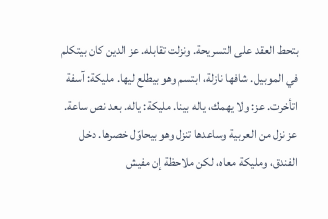بتحط العقد على التسريحة. ونزلت تقابله. عز الدين كان بيتكلم في الموبيل. شافها نازلة، ابتسم وهو بيطلع ليها. مليكة: آسفة اتأخرت. عز: ولا يهمك، ياله بينا. مليكة: ياله. بعد نص ساعة. عز نزل من العربية وساعدها تنزل وهو بيحاوّل خصرها. دخل الفندق، ومليكة معاه، لكن ملاحظة إن مفيش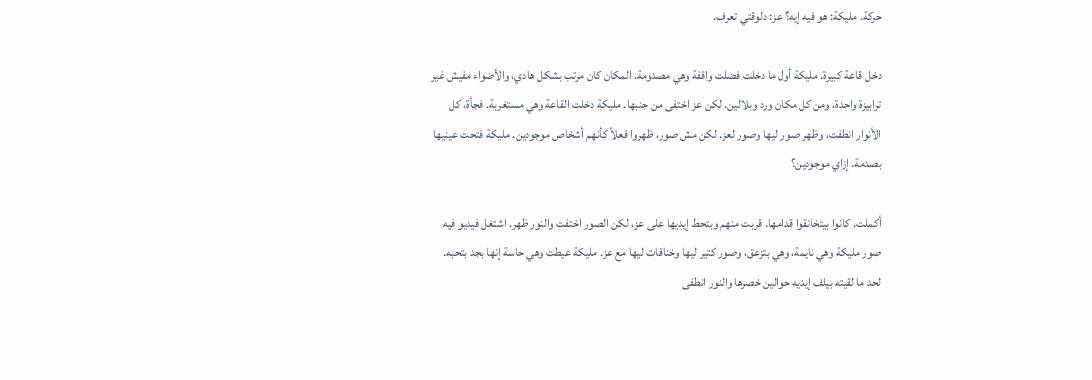حركة. مليكة: هو فيه إيه؟ عز: دلوقتي تعرف.

دخل قاعة كبيرة. مليكة أول ما دخلت فضلت واقفة وهي مصدومة. المكان كان مرتب بشكل هادي، والأضواء مفيش غير ترابيزة واحدة، ومن كل مكان ورد وبلالين. لكن عز اختفى من جنبها. مليكة دخلت القاعة وهي مستغربة. فجأة، كل الأنوار انطفت، وظهر صور ليها وصور لعز. لكن مش صور، ظهروا فعلاً كأنهم أشخاص موجودين. مليكة فتحت عينيها بصدمة. إزاي موجودين؟

أكملت. كانوا بيتخانقوا قدامها. قربت منهم وبتحط إيديها على عز، لكن الصور اختفت والنور ظهر. اشتغل فيديو فيه صور مليكة وهي نايمة، وهي بتزعق، وصور كتير ليها وخناقات ليها مع عز. مليكة عيطت وهي حاسة إنها بجد بتحبه. لحد ما لقيته بيلف إيديه حوالين خصرها والنور انطفى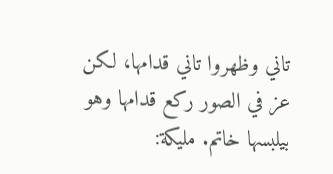تاني وظهروا تاني قدامها، لكن عز في الصور ركع قدامها وهو بيلبسها خاتم. مليكة: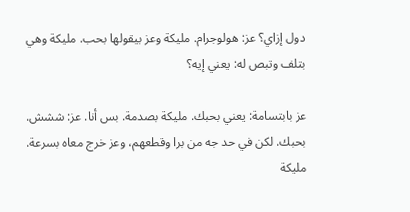دول إزاي؟ عز: هولوجرام. مليكة وعز بيقولها بحب. مليكة وهي بتلف وتبص له: يعني إيه؟

عز بابتسامة: يعني بحبك. مليكة بصدمة. بس أنا. عز: ششش. بحبك. لكن في حد جه من برا وقطعهم، وعز خرج معاه بسرعة. مليكة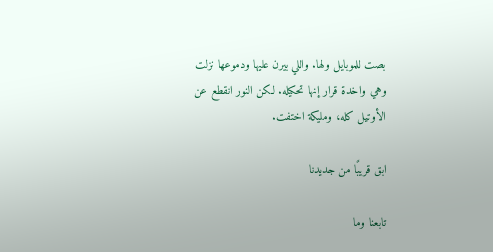بصت للموبايل ولها. واللي بيرن عليها ودموعها نزلت وهي واخدة قرار إنها تحكيله. لكن النور انقطع عن الأوتيل كله، ومليكة اختفت.

ابق قريبًا من جديدنا

تابعنا وما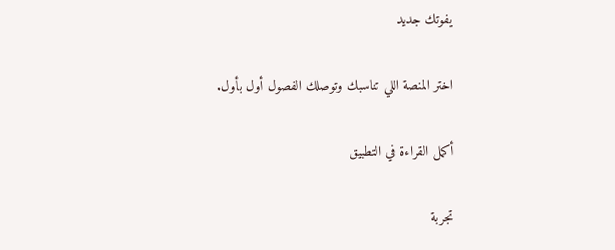يفوتك جديد

اختر المنصة اللي تناسبك وتوصلك الفصول أول بأول.

أكمل القراءة في التطبيق

تجربة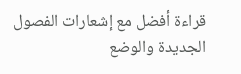قراءة أفضل مع إشعارات الفصول الجديدة والوضع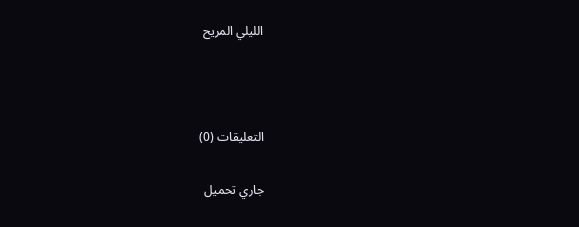الليلي المريح



التعليقات (0)

جاري تحميل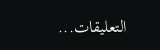التعليقات...